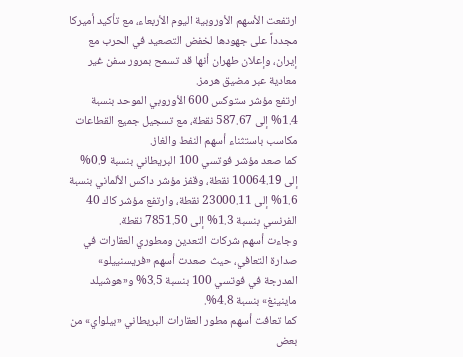ارتفعت الأسهم الأوروبية اليوم الأربعاء، مع تأكيد أميركا مجدداً على جهودها لخفض التصعيد في الحرب مع إيران، وإعلان طهران أنها قد تسمح بمرور سفن غير معادية عبر مضيق هرمز.
ارتفع مؤشر ستوكس 600 الأوروبي الموحد بنسبة 1.4% إلى 587.67 نقطة، مع تسجيل جميع القطاعات مكاسب باستثناء أسهم النفط والغاز.
كما صعد مؤشر فوتسي 100 البريطاني بنسبة 0.9% إلى 10064.19 نقطة، وقفز مؤشر داكس الألماني بنسبة 1.6% إلى 23000.11 نقطة، وارتفع مؤشر كاك 40 الفرنسي بنسبة 1.3% إلى 7851.50 نقطة.
وجاءت أسهم شركات التعدين ومطوري العقارات في صدارة التعافي، حيث صعدت أسهم «فريسنييلو» المدرجة في فوتسي 100 بنسبة 3.5% و«هوشيلد ماينينغ» بنسبة 4.8%.
كما تعافت أسهم مطور العقارات البريطاني «بيلواي» من بعض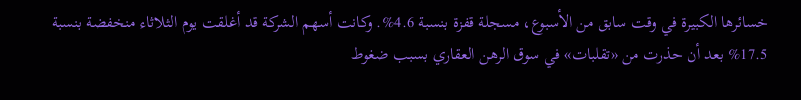خسائرها الكبيرة في وقت سابق من الأسبوع، مسجلة قفزة بنسبة 4.6%. وكانت أسهم الشركة قد أغلقت يوم الثلاثاء منخفضة بنسبة 17.5% بعد أن حذرت من «تقلبات» في سوق الرهن العقاري بسبب ضغوط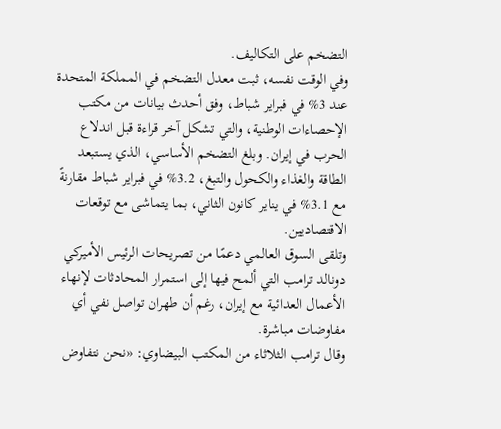التضخم على التكاليف.
وفي الوقت نفسه، ثبت معدل التضخم في المملكة المتحدة عند 3% في فبراير شباط، وفق أحدث بيانات من مكتب الإحصاءات الوطنية، والتي تشكل آخر قراءة قبل اندلاع الحرب في إيران. وبلغ التضخم الأساسي، الذي يستبعد الطاقة والغذاء والكحول والتبغ، 3.2% في فبراير شباط مقارنةً مع 3.1% في يناير كانون الثاني، بما يتماشى مع توقعات الاقتصاديين.
وتلقى السوق العالمي دعمًا من تصريحات الرئيس الأميركي دونالد ترامب التي ألمح فيها إلى استمرار المحادثات لإنهاء الأعمال العدائية مع إيران، رغم أن طهران تواصل نفي أي مفاوضات مباشرة.
وقال ترامب الثلاثاء من المكتب البيضاوي: «نحن نتفاوض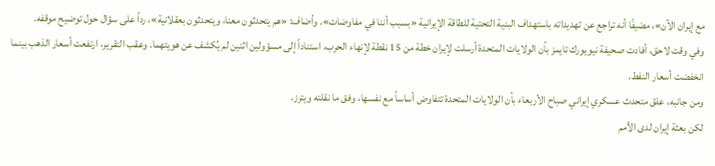مع إيران الآن»، مضيفًا أنه تراجع عن تهديداته باستهداف البنية التحتية للطاقة الإيرانية «بسبب أننا في مفاوضات». وأضاف: «هم يتحدثون معنا، ويتحدثون بعقلانية»، رداً على سؤال حول توضيح موقفه.
وفي وقت لاحق، أفادت صحيفة نيويورك تايمز بأن الولايات المتحدة أرسلت لإيران خطة من 15 نقطة لإنهاء الحرب، استناداً إلى مسؤولين اثنين لم يُكشف عن هويتهما. وعقب التقرير، ارتفعت أسعار الذهب بينما انخفضت أسعار النفط.
ومن جانبه، علق متحدث عسكري إيراني صباح الأربعاء بأن الولايات المتحدة تتفاوض أساساً مع نفسها، وفق ما نقلته ويترز.
لكن بعثة إيران لدى الأمم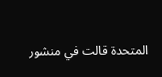المتحدة قالت في منشور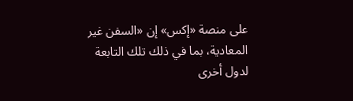على منصة «إكس» إن «السفن غير المعادية، بما في ذلك تلك التابعة لدول أخرى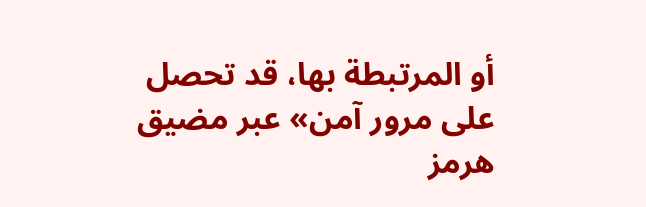أو المرتبطة بها، قد تحصل على مرور آمن» عبر مضيق هرمز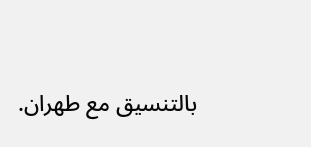بالتنسيق مع طهران.